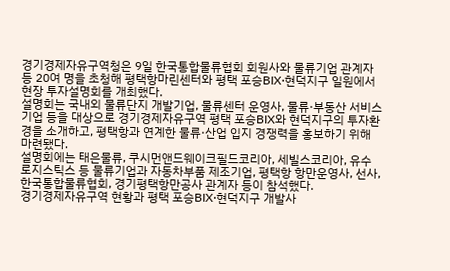경기경제자유구역청은 9일 한국통합물류협회 회원사와 물류기업 관계자 등 20여 명을 초청해 평택항마린센터와 평택 포승BIX·현덕지구 일원에서 현장 투자설명회를 개최했다.
설명회는 국내외 물류단지 개발기업, 물류센터 운영사, 물류·부동산 서비스 기업 등을 대상으로 경기경제자유구역 평택 포승BIX와 현덕지구의 투자환경을 소개하고, 평택항과 연계한 물류·산업 입지 경쟁력을 홍보하기 위해 마련됐다.
설명회에는 태은물류, 쿠시먼앤드웨이크필드코리아, 세빌스코리아, 유수로지스틱스 등 물류기업과 자동차부품 제조기업, 평택항 항만운영사, 선사, 한국통합물류협회, 경기평택항만공사 관계자 등이 참석했다.
경기경제자유구역 현황과 평택 포승BIX·현덕지구 개발사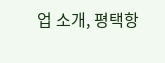업 소개, 평택항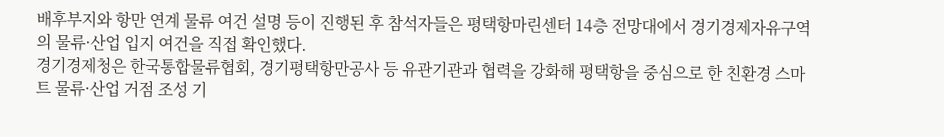배후부지와 항만 연계 물류 여건 설명 등이 진행된 후 참석자들은 평택항마린센터 14층 전망대에서 경기경제자유구역의 물류·산업 입지 여건을 직접 확인했다.
경기경제청은 한국통합물류협회, 경기평택항만공사 등 유관기관과 협력을 강화해 평택항을 중심으로 한 친환경 스마트 물류·산업 거점 조성 기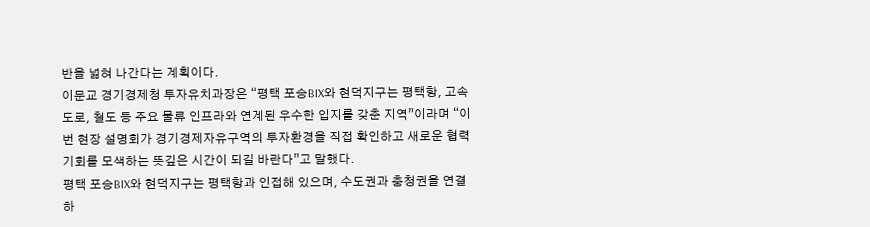반을 넓혀 나간다는 계획이다.
이문교 경기경제청 투자유치과장은 “평택 포승BIX와 현덕지구는 평택항, 고속도로, 철도 등 주요 물류 인프라와 연계된 우수한 입지를 갖춘 지역”이라며 “이번 현장 설명회가 경기경제자유구역의 투자환경을 직접 확인하고 새로운 협력 기회를 모색하는 뜻깊은 시간이 되길 바란다”고 말했다.
평택 포승BIX와 현덕지구는 평택항과 인접해 있으며, 수도권과 충청권을 연결하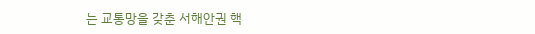는 교통망을 갖춘 서해안권 핵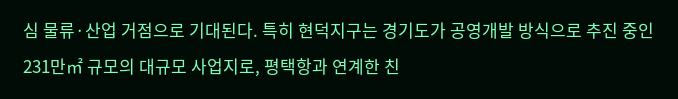심 물류·산업 거점으로 기대된다. 특히 현덕지구는 경기도가 공영개발 방식으로 추진 중인 231만㎡ 규모의 대규모 사업지로, 평택항과 연계한 친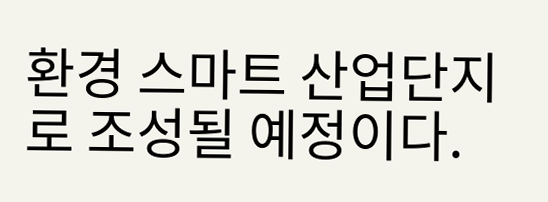환경 스마트 산업단지로 조성될 예정이다.